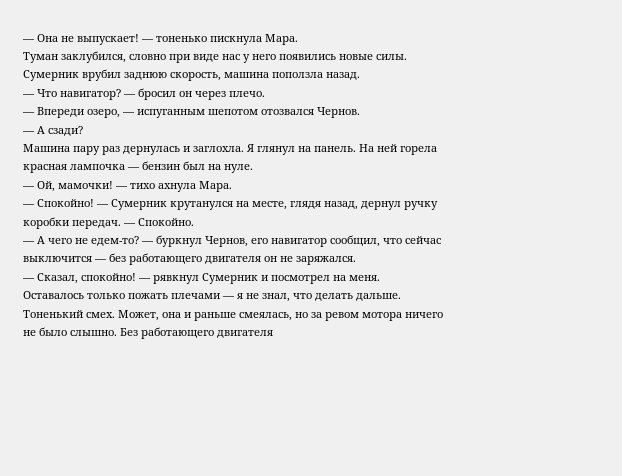— Она не выпускает! — тоненько пискнула Мара.
Туман заклубился, словно при виде нас у него появились новые силы.
Сумерник врубил заднюю скорость, машина поползла назад.
— Что навигатор? — бросил он через плечо.
— Впереди озеро, — испуганным шепотом отозвался Чернов.
— А сзади?
Машина пару раз дернулась и заглохла. Я глянул на панель. На ней горела красная лампочка — бензин был на нуле.
— Ой, мамочки! — тихо ахнула Мара.
— Спокойно! — Сумерник крутанулся на месте, глядя назад, дернул ручку коробки передач. — Спокойно.
— А чего не едем-то? — буркнул Чернов, его навигатор сообщил, что сейчас выключится — без работающего двигателя он не заряжался.
— Сказал, спокойно! — рявкнул Сумерник и посмотрел на меня. Оставалось только пожать плечами — я не знал, что делать дальше.
Тоненький смех. Может, она и раньше смеялась, но за ревом мотора ничего не было слышно. Без работающего двигателя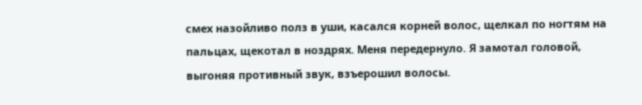смех назойливо полз в уши, касался корней волос, щелкал по ногтям на пальцах, щекотал в ноздрях. Меня передернуло. Я замотал головой, выгоняя противный звук, взъерошил волосы.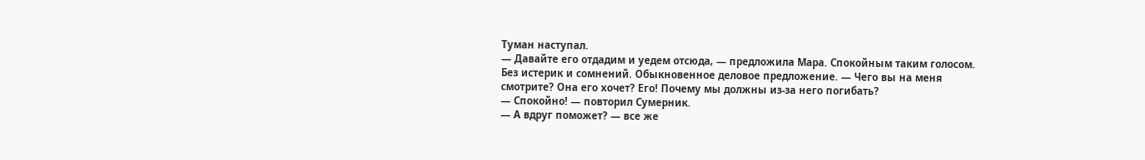Туман наступал.
— Давайте его отдадим и уедем отсюда, — предложила Мара. Спокойным таким голосом. Без истерик и сомнений. Обыкновенное деловое предложение. — Чего вы на меня смотрите? Она его хочет? Его! Почему мы должны из-за него погибать?
— Спокойно! — повторил Сумерник.
— А вдруг поможет? — все же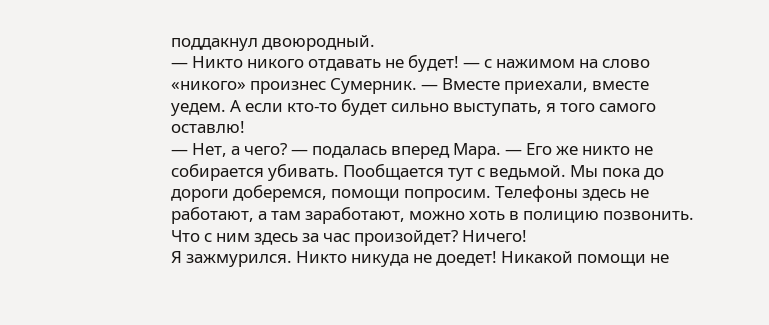поддакнул двоюродный.
— Никто никого отдавать не будет! — с нажимом на слово «никого» произнес Сумерник. — Вместе приехали, вместе уедем. А если кто-то будет сильно выступать, я того самого оставлю!
— Нет, а чего? — подалась вперед Мара. — Его же никто не собирается убивать. Пообщается тут с ведьмой. Мы пока до дороги доберемся, помощи попросим. Телефоны здесь не работают, а там заработают, можно хоть в полицию позвонить. Что с ним здесь за час произойдет? Ничего!
Я зажмурился. Никто никуда не доедет! Никакой помощи не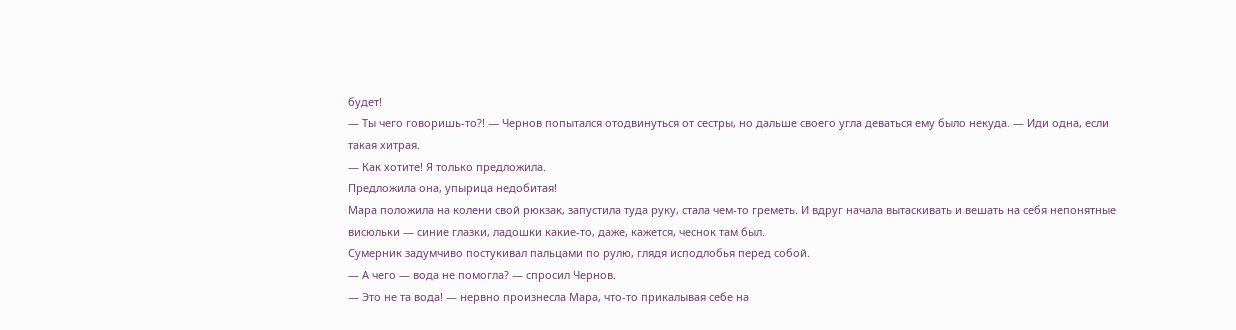будет!
— Ты чего говоришь-то?! — Чернов попытался отодвинуться от сестры, но дальше своего угла деваться ему было некуда. — Иди одна, если такая хитрая.
— Как хотите! Я только предложила.
Предложила она, упырица недобитая!
Мара положила на колени свой рюкзак, запустила туда руку, стала чем-то греметь. И вдруг начала вытаскивать и вешать на себя непонятные висюльки — синие глазки, ладошки какие-то, даже, кажется, чеснок там был.
Сумерник задумчиво постукивал пальцами по рулю, глядя исподлобья перед собой.
— А чего — вода не помогла? — спросил Чернов.
— Это не та вода! — нервно произнесла Мара, что-то прикалывая себе на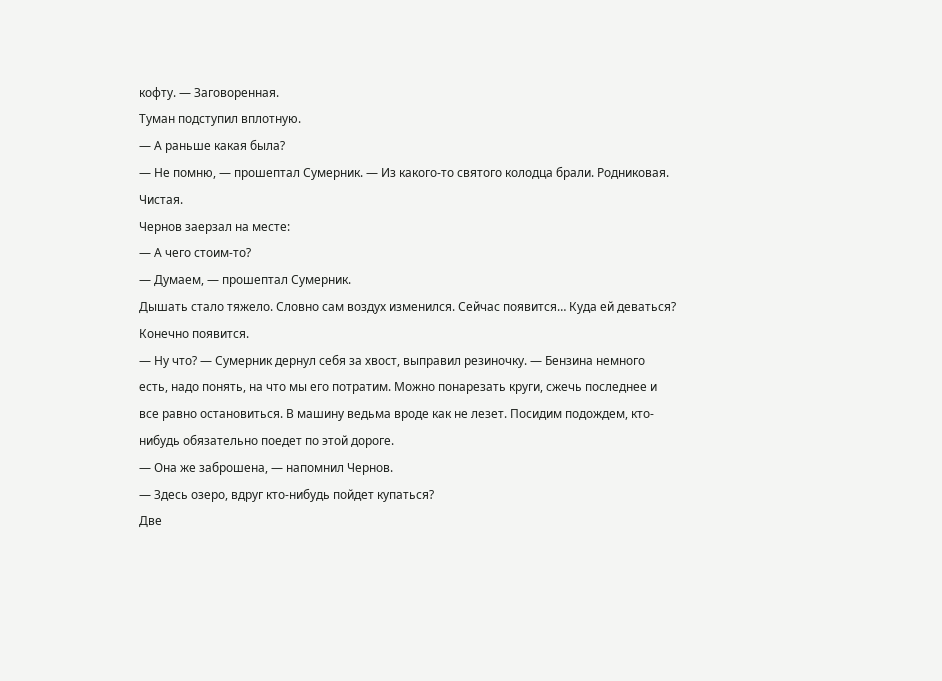кофту. — Заговоренная.
Туман подступил вплотную.
— А раньше какая была?
— Не помню, — прошептал Сумерник. — Из какого-то святого колодца брали. Родниковая. Чистая.
Чернов заерзал на месте:
— А чего стоим-то?
— Думаем, — прошептал Сумерник.
Дышать стало тяжело. Словно сам воздух изменился. Сейчас появится… Куда ей деваться? Конечно появится.
— Ну что? — Сумерник дернул себя за хвост, выправил резиночку. — Бензина немного есть, надо понять, на что мы его потратим. Можно понарезать круги, сжечь последнее и все равно остановиться. В машину ведьма вроде как не лезет. Посидим подождем, кто-нибудь обязательно поедет по этой дороге.
— Она же заброшена, — напомнил Чернов.
— Здесь озеро, вдруг кто-нибудь пойдет купаться?
Две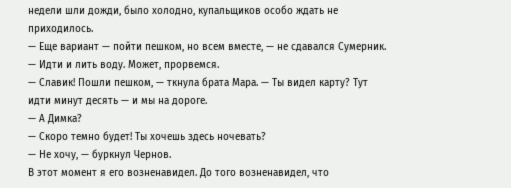недели шли дожди, было холодно, купальщиков особо ждать не приходилось.
— Еще вариант — пойти пешком, но всем вместе, — не сдавался Сумерник. — Идти и лить воду. Может, прорвемся.
— Славик! Пошли пешком, — ткнула брата Мара. — Ты видел карту? Тут идти минут десять — и мы на дороге.
— А Димка?
— Скоро темно будет! Ты хочешь здесь ночевать?
— Не хочу, — буркнул Чернов.
В этот момент я его возненавидел. До того возненавидел, что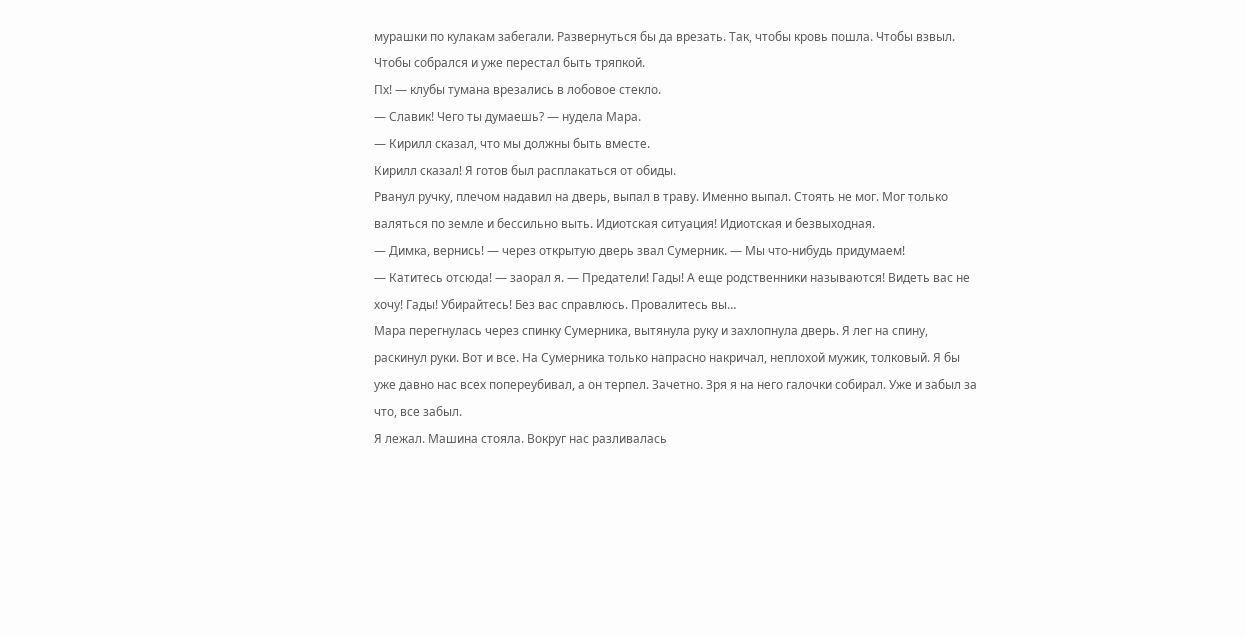мурашки по кулакам забегали. Развернуться бы да врезать. Так, чтобы кровь пошла. Чтобы взвыл. Чтобы собрался и уже перестал быть тряпкой.
Пх! — клубы тумана врезались в лобовое стекло.
— Славик! Чего ты думаешь? — нудела Мара.
— Кирилл сказал, что мы должны быть вместе.
Кирилл сказал! Я готов был расплакаться от обиды.
Рванул ручку, плечом надавил на дверь, выпал в траву. Именно выпал. Стоять не мог. Мог только валяться по земле и бессильно выть. Идиотская ситуация! Идиотская и безвыходная.
— Димка, вернись! — через открытую дверь звал Сумерник. — Мы что-нибудь придумаем!
— Катитесь отсюда! — заорал я. — Предатели! Гады! А еще родственники называются! Видеть вас не хочу! Гады! Убирайтесь! Без вас справлюсь. Провалитесь вы…
Мара перегнулась через спинку Сумерника, вытянула руку и захлопнула дверь. Я лег на спину, раскинул руки. Вот и все. На Сумерника только напрасно накричал, неплохой мужик, толковый. Я бы уже давно нас всех попереубивал, а он терпел. Зачетно. Зря я на него галочки собирал. Уже и забыл за что, все забыл.
Я лежал. Машина стояла. Вокруг нас разливалась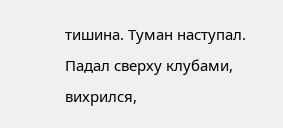тишина. Туман наступал. Падал сверху клубами, вихрился,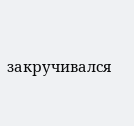закручивался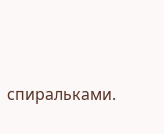спиральками.